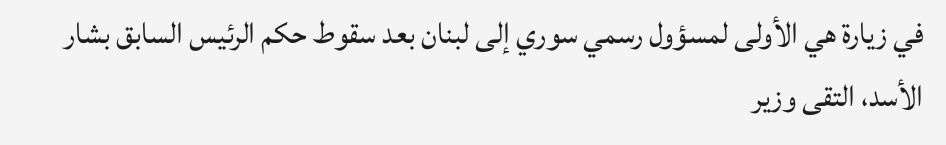في زيارة هي الأولى لمسؤول رسمي سوري إلى لبنان بعد سقوط حكم الرئيس السابق بشار الأسد، التقى وزير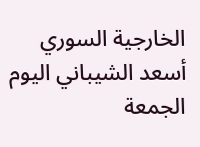الخارجية السوري أسعد الشيباني اليوم الجمعة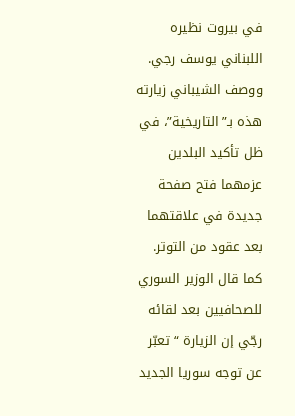في بيروت نظيره اللبناني يوسف رجي.
ووصف الشيباني زيارته هذه بـ”التاريخية”، في ظل تأكيد البلدين عزمهما فتح صفحة جديدة في علاقتهما بعد عقود من التوتر.
كما قال الوزير السوري للصحافيين بعد لقائه رجّي إن الزيارة “تعبّر عن توجه سوريا الجديد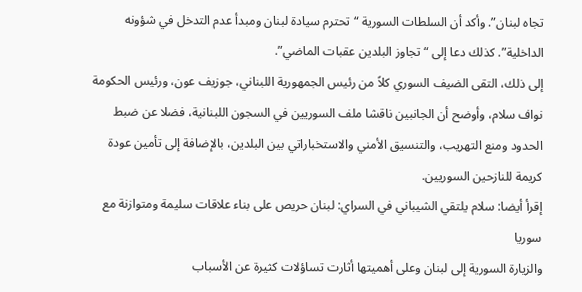تجاه لبنان”. وأكد أن السلطات السورية “تحترم سيادة لبنان ومبدأ عدم التدخل في شؤونه الداخلية”. كذلك دعا إلى “تجاوز البلدين عقبات الماضي”.
إلى ذلك، التقى الضيف السوري كلاً من رئيس الجمهورية اللبناني، جوزيف عون، ورئيس الحكومة نواف سلام، وأوضح أن الجانبين ناقشا ملف السوريين في السجون اللبنانية، فضلا عن ضبط الحدود ومنع التهريب، والتنسيق الأمني والاستخباراتي بين البلدين، بالإضافة إلى تأمين عودة كريمة للنازحين السوريين.
إقرأ أيضا: سلام يلتقي الشيباني في السراي: لبنان حريص على بناء علاقات سليمة ومتوازنة مع سوريا
والزيارة السورية إلى لبنان وعلى أهميتها أثارت تساؤلات كثيرة عن الأسباب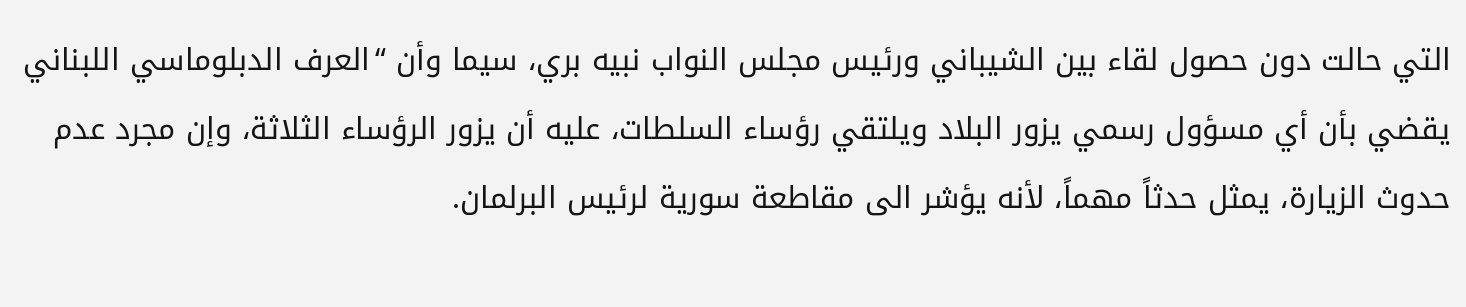التي حالت دون حصول لقاء بين الشيباني ورئيس مجلس النواب نبيه بري، سيما وأن “العرف الدبلوماسي اللبناني يقضي بأن أي مسؤول رسمي يزور البلاد ويلتقي رؤساء السلطات، عليه أن يزور الرؤساء الثلاثة، وإن مجرد عدم حدوث الزيارة، يمثل حدثاً مهماً، لأنه يؤشر الى مقاطعة سورية لرئيس البرلمان.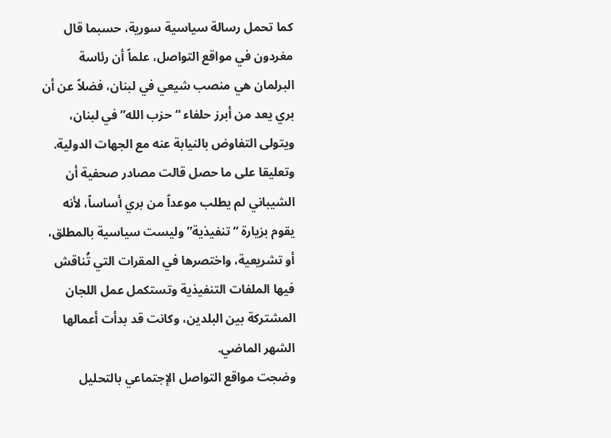كما تحمل رسالة سياسية سورية، حسبما قال مغردون في مواقع التواصل، علماً أن رئاسة البرلمان هي منصب شيعي في لبنان، فضلاً عن أن بري يعد من أبرز حلفاء “حزب الله” في لبنان، ويتولى التفاوض بالنيابة عنه مع الجهات الدولية.
وتعليقا على ما حصل قالت مصادر صحفية أن الشيباني لم يطلب موعداً من بري أساساً، لأنه يقوم بزيارة “تنفيذية” وليست سياسية بالمطلق، أو تشريعية، واختصرها في المقرات التي تُناقش فيها الملفات التنفيذية وتستكمل عمل اللجان المشتركة بين البلدين، وكانت قد بدأت أعمالها الشهر الماضي.
وضجت مواقع التواصل الإجتماعي بالتحليل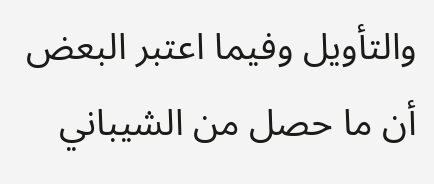والتأويل وفيما اعتبر البعض أن ما حصل من الشيباني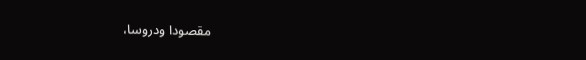مقصودا ودروسا،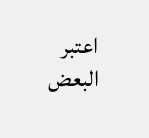اعتبر البعض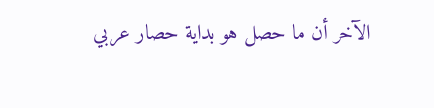الآخر أن ما حصل هو بداية حصار عربي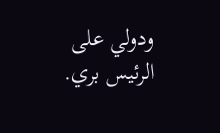ودولي على الرئيس بري.